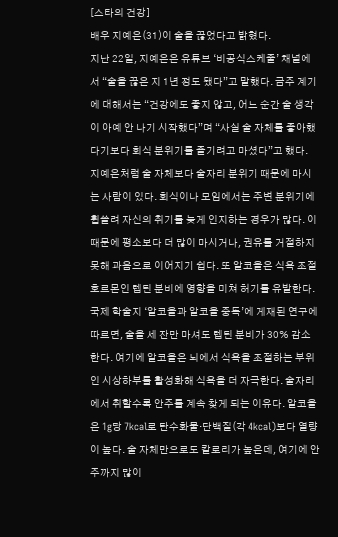[스타의 건강]
배우 지예은(31)이 술을 끊었다고 밝혔다.
지난 22일, 지예은은 유튜브 ‘비공식스케줄’ 채널에서 “술을 끊은 지 1년 정도 됐다”고 말했다. 금주 계기에 대해서는 “건강에도 좋지 않고, 어느 순간 술 생각이 아예 안 나기 시작했다”며 “사실 술 자체를 좋아했다기보다 회식 분위기를 즐기려고 마셨다”고 했다.
지예은처럼 술 자체보다 술자리 분위기 때문에 마시는 사람이 있다. 회식이나 모임에서는 주변 분위기에 휩쓸려 자신의 취기를 늦게 인지하는 경우가 많다. 이 때문에 평소보다 더 많이 마시거나, 권유를 거절하지 못해 과음으로 이어지기 쉽다. 또 알코올은 식욕 조절 호르몬인 렙틴 분비에 영향을 미쳐 허기를 유발한다. 국제 학술지 ‘알코올과 알코올 중독’에 게재된 연구에 따르면, 술을 세 잔만 마셔도 렙틴 분비가 30% 감소한다. 여기에 알코올은 뇌에서 식욕을 조절하는 부위인 시상하부를 활성화해 식욕을 더 자극한다. 술자리에서 취할수록 안주를 계속 찾게 되는 이유다. 알코올은 1g당 7kcal로 탄수화물·단백질(각 4kcal)보다 열량이 높다. 술 자체만으로도 칼로리가 높은데, 여기에 안주까지 많이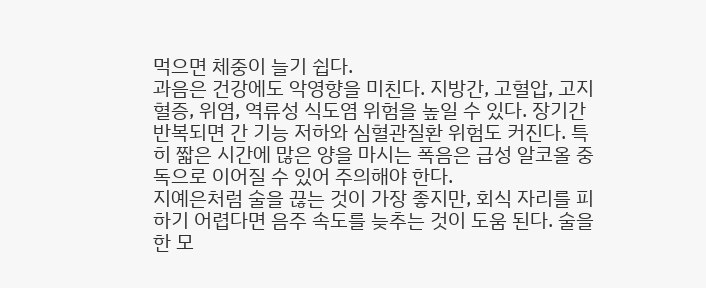먹으면 체중이 늘기 쉽다.
과음은 건강에도 악영향을 미친다. 지방간, 고혈압, 고지혈증, 위염, 역류성 식도염 위험을 높일 수 있다. 장기간 반복되면 간 기능 저하와 심혈관질환 위험도 커진다. 특히 짧은 시간에 많은 양을 마시는 폭음은 급성 알코올 중독으로 이어질 수 있어 주의해야 한다.
지예은처럼 술을 끊는 것이 가장 좋지만, 회식 자리를 피하기 어렵다면 음주 속도를 늦추는 것이 도움 된다. 술을 한 모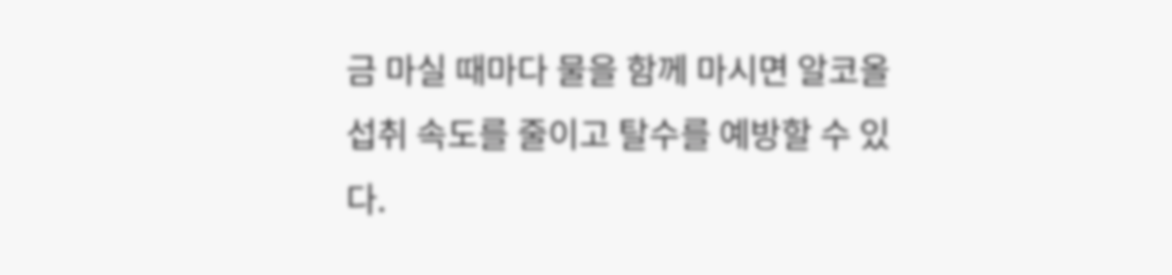금 마실 때마다 물을 함께 마시면 알코올 섭취 속도를 줄이고 탈수를 예방할 수 있다.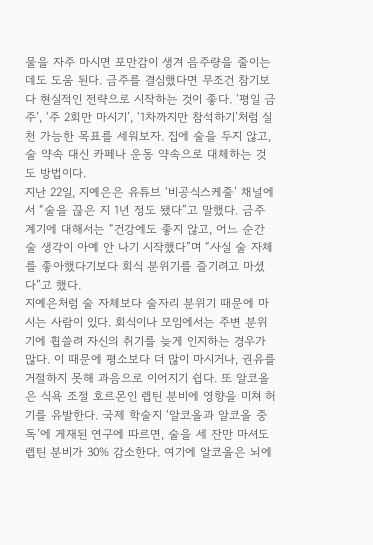물을 자주 마시면 포만감이 생겨 음주량을 줄이는 데도 도움 된다. 금주를 결심했다면 무조건 참기보다 현실적인 전략으로 시작하는 것이 좋다. ‘평일 금주’, ‘주 2회만 마시기’, ‘1차까지만 참석하기’처럼 실천 가능한 목표를 세워보자. 집에 술을 두지 않고, 술 약속 대신 카페나 운동 약속으로 대체하는 것도 방법이다.
지난 22일, 지예은은 유튜브 ‘비공식스케줄’ 채널에서 “술을 끊은 지 1년 정도 됐다”고 말했다. 금주 계기에 대해서는 “건강에도 좋지 않고, 어느 순간 술 생각이 아예 안 나기 시작했다”며 “사실 술 자체를 좋아했다기보다 회식 분위기를 즐기려고 마셨다”고 했다.
지예은처럼 술 자체보다 술자리 분위기 때문에 마시는 사람이 있다. 회식이나 모임에서는 주변 분위기에 휩쓸려 자신의 취기를 늦게 인지하는 경우가 많다. 이 때문에 평소보다 더 많이 마시거나, 권유를 거절하지 못해 과음으로 이어지기 쉽다. 또 알코올은 식욕 조절 호르몬인 렙틴 분비에 영향을 미쳐 허기를 유발한다. 국제 학술지 ‘알코올과 알코올 중독’에 게재된 연구에 따르면, 술을 세 잔만 마셔도 렙틴 분비가 30% 감소한다. 여기에 알코올은 뇌에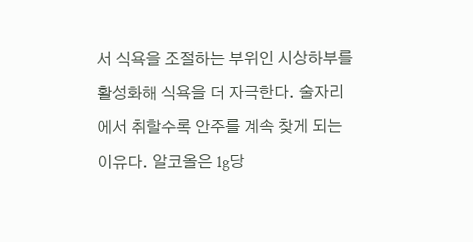서 식욕을 조절하는 부위인 시상하부를 활성화해 식욕을 더 자극한다. 술자리에서 취할수록 안주를 계속 찾게 되는 이유다. 알코올은 1g당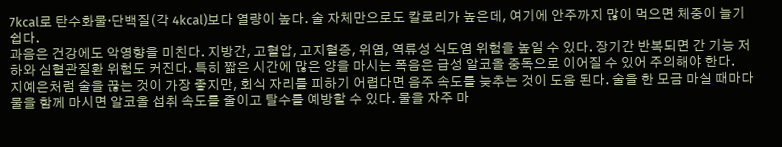7kcal로 탄수화물·단백질(각 4kcal)보다 열량이 높다. 술 자체만으로도 칼로리가 높은데, 여기에 안주까지 많이 먹으면 체중이 늘기 쉽다.
과음은 건강에도 악영향을 미친다. 지방간, 고혈압, 고지혈증, 위염, 역류성 식도염 위험을 높일 수 있다. 장기간 반복되면 간 기능 저하와 심혈관질환 위험도 커진다. 특히 짧은 시간에 많은 양을 마시는 폭음은 급성 알코올 중독으로 이어질 수 있어 주의해야 한다.
지예은처럼 술을 끊는 것이 가장 좋지만, 회식 자리를 피하기 어렵다면 음주 속도를 늦추는 것이 도움 된다. 술을 한 모금 마실 때마다 물을 함께 마시면 알코올 섭취 속도를 줄이고 탈수를 예방할 수 있다. 물을 자주 마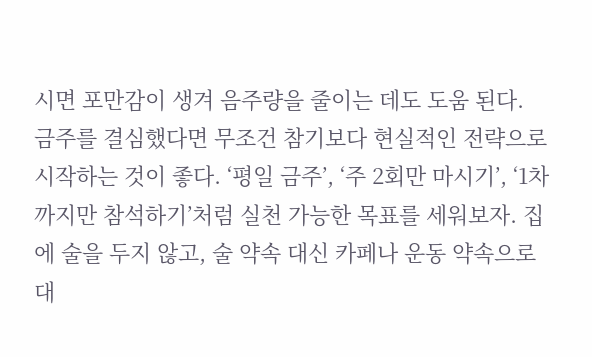시면 포만감이 생겨 음주량을 줄이는 데도 도움 된다. 금주를 결심했다면 무조건 참기보다 현실적인 전략으로 시작하는 것이 좋다. ‘평일 금주’, ‘주 2회만 마시기’, ‘1차까지만 참석하기’처럼 실천 가능한 목표를 세워보자. 집에 술을 두지 않고, 술 약속 대신 카페나 운동 약속으로 대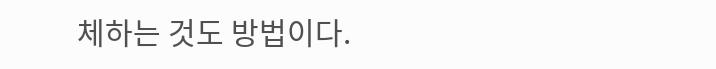체하는 것도 방법이다.